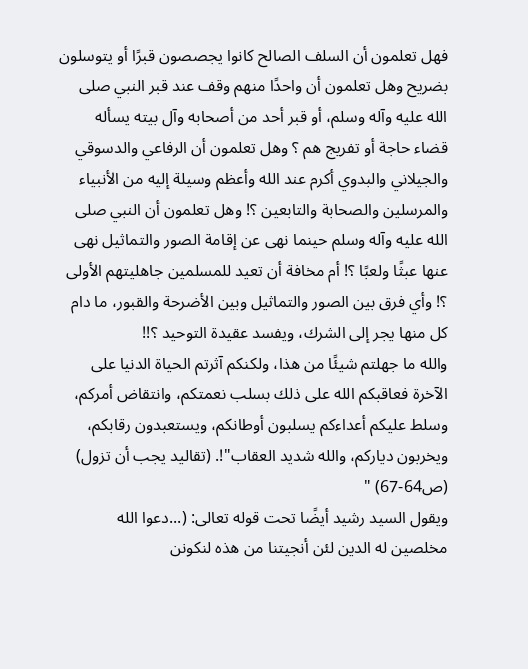فهل تعلمون أن السلف الصالح كانوا يجصصون قبرًا أو يتوسلون بضريح وهل تعلمون أن واحدًا منهم وقف عند قبر النبي صلى الله عليه وآله وسلم، أو قبر أحد من أصحابه وآل بيته يسأله قضاء حاجة أو تفريج هم ؟ وهل تعلمون أن الرفاعي والدسوقي والجيلاني والبدوي أكرم عند الله وأعظم وسيلة إليه من الأنبياء والمرسلين والصحابة والتابعين ؟! وهل تعلمون أن النبي صلى الله عليه وآله وسلم حينما نهى عن إقامة الصور والتماثيل نهى عنها عبثًا ولعبًا ؟! أم مخافة أن تعيد للمسلمين جاهليتهم الأولى ؟! وأي فرق بين الصور والتماثيل وبين الأضرحة والقبور، ما دام كل منها يجر إلى الشرك، ويفسد عقيدة التوحيد ؟!!
والله ما جهلتم شيئًا من هذا، ولكنكم آثرتم الحياة الدنيا على الآخرة فعاقبكم الله على ذلك بسلب نعمتكم، وانتقاض أمركم، وسلط عليكم أعداءكم يسلبون أوطانكم، ويستعبدون رقابكم، ويخربون دياركم، والله شديد العقاب"!. (تقاليد يجب أن تزول) (ص64-67) "
ويقول السيد رشيد أيضًا تحت قوله تعالى: (...دعوا الله مخلصين له الدين لئن أنجيتنا من هذه لنكونن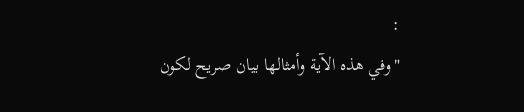:
"وفي هذه الآية وأمثالها بيان صريح لكون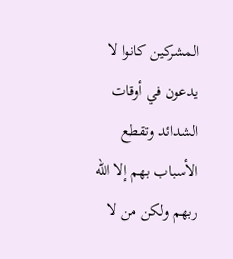المشركين كانوا لا يدعون في أوقات الشدائد وتقطع الأسباب بهم إلا الله ربهم ولكن من لا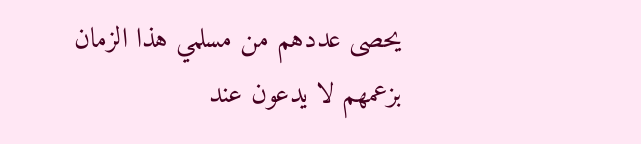يحصى عددهم من مسلمي هذا الزمان بزعمهم لا يدعون عند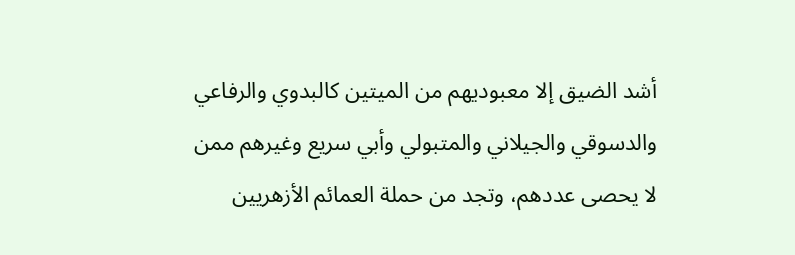أشد الضيق إلا معبوديهم من الميتين كالبدوي والرفاعي والدسوقي والجيلاني والمتبولي وأبي سريع وغيرهم ممن لا يحصى عددهم، وتجد من حملة العمائم الأزهريين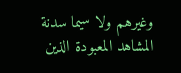وغيرهم ولا سيما سدنة المشاهد المعبودة الذين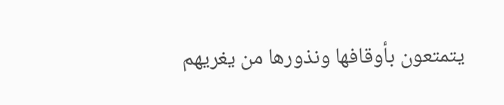يتمتعون بأوقافها ونذورها من يغريهم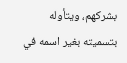بشركهم، ويتأوله بتسميته بغير اسمه في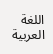اللغة العربية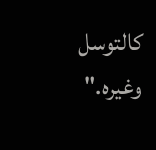كالتوسل وغيره."